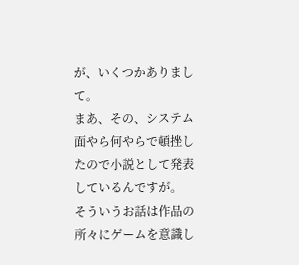が、いくつかありまして。
まあ、その、システム面やら何やらで頓挫したので小説として発表しているんですが。
そういうお話は作品の所々にゲームを意識し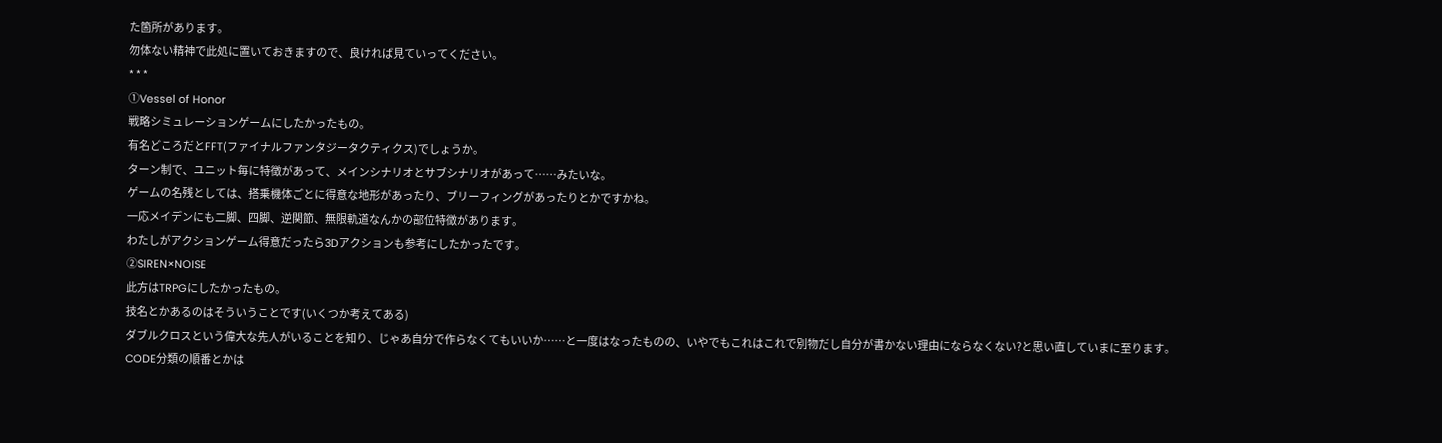た箇所があります。
勿体ない精神で此処に置いておきますので、良ければ見ていってください。
* * *
①Vessel of Honor
戦略シミュレーションゲームにしたかったもの。
有名どころだとFFT(ファイナルファンタジータクティクス)でしょうか。
ターン制で、ユニット毎に特徴があって、メインシナリオとサブシナリオがあって……みたいな。
ゲームの名残としては、搭乗機体ごとに得意な地形があったり、ブリーフィングがあったりとかですかね。
一応メイデンにも二脚、四脚、逆関節、無限軌道なんかの部位特徴があります。
わたしがアクションゲーム得意だったら3Dアクションも参考にしたかったです。
②SIREN×NOISE
此方はTRPGにしたかったもの。
技名とかあるのはそういうことです(いくつか考えてある)
ダブルクロスという偉大な先人がいることを知り、じゃあ自分で作らなくてもいいか……と一度はなったものの、いやでもこれはこれで別物だし自分が書かない理由にならなくない?と思い直していまに至ります。
CODE分類の順番とかは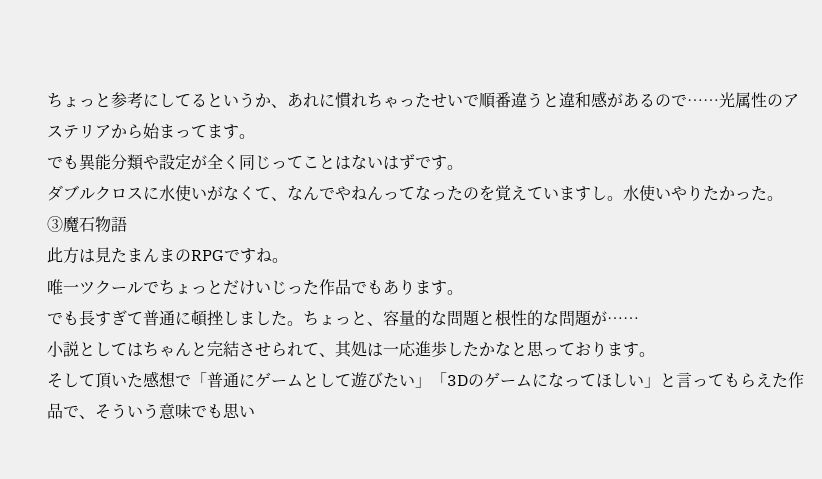ちょっと参考にしてるというか、あれに慣れちゃったせいで順番違うと違和感があるので……光属性のアステリアから始まってます。
でも異能分類や設定が全く同じってことはないはずです。
ダブルクロスに水使いがなくて、なんでやねんってなったのを覚えていますし。水使いやりたかった。
③魔石物語
此方は見たまんまのRPGですね。
唯一ツクールでちょっとだけいじった作品でもあります。
でも長すぎて普通に頓挫しました。ちょっと、容量的な問題と根性的な問題が……
小説としてはちゃんと完結させられて、其処は一応進歩したかなと思っております。
そして頂いた感想で「普通にゲームとして遊びたい」「3Dのゲームになってほしい」と言ってもらえた作品で、そういう意味でも思い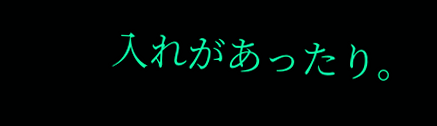入れがあったり。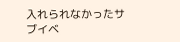入れられなかったサブイベ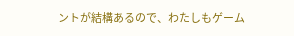ントが結構あるので、わたしもゲーム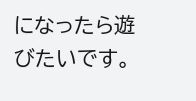になったら遊びたいです。